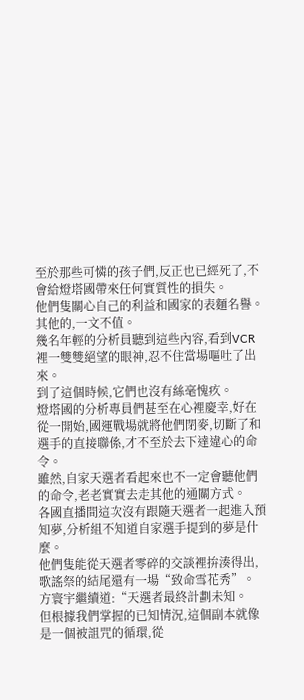至於那些可憐的孩子們,反正也已經死了,不會給燈塔國帶來任何實質性的損失。
他們隻關心自己的利益和國家的表麵名譽。
其他的,一文不值。
幾名年輕的分析員聽到這些內容,看到VCR裡一雙雙絕望的眼神,忍不住當場嘔吐了出來。
到了這個時候,它們也沒有絲毫愧疚。
燈塔國的分析專員們甚至在心裡慶幸,好在從一開始,國運戰場就將他們閉麥,切斷了和選手的直接聯係,才不至於去下達違心的命令。
雖然,自家天選者看起來也不一定會聽他們的命令,老老實實去走其他的通關方式。
各國直播間這次沒有跟隨天選者一起進入預知夢,分析組不知道自家選手提到的夢是什麼。
他們隻能從天選者零碎的交談裡拚湊得出,歌謠祭的結尾還有一場“致命雪花秀”。
方寰宇繼續道:“天選者最終計劃未知。
但根據我們掌握的已知情況,這個副本就像是一個被詛咒的循環,從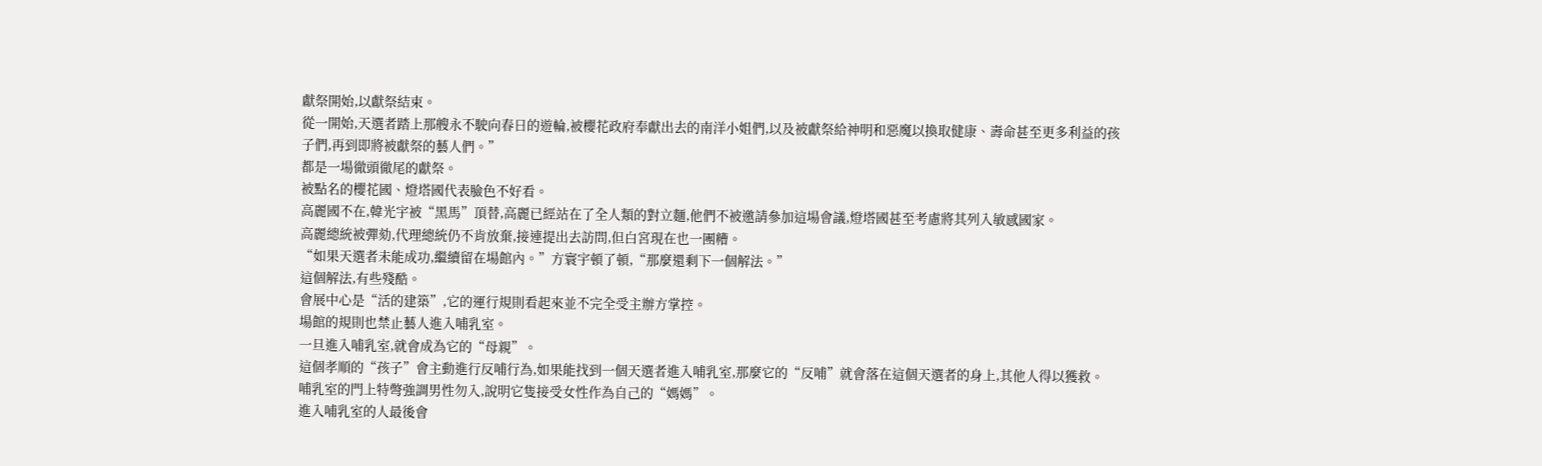獻祭開始,以獻祭結束。
從一開始,天選者踏上那艘永不駛向春日的遊輪,被櫻花政府奉獻出去的南洋小姐們,以及被獻祭給神明和惡魔以換取健康、壽命甚至更多利益的孩子們,再到即將被獻祭的藝人們。”
都是一場徹頭徹尾的獻祭。
被點名的櫻花國、燈塔國代表臉色不好看。
高麗國不在,韓光宇被“黑馬”頂替,高麗已經站在了全人類的對立麵,他們不被邀請參加這場會議,燈塔國甚至考慮將其列入敏感國家。
高麗總統被彈劾,代理總統仍不肯放棄,接連提出去訪問,但白宮現在也一團糟。
“如果天選者未能成功,繼續留在場館內。”方寰宇頓了頓,“那麼還剩下一個解法。”
這個解法,有些殘酷。
會展中心是“活的建築”,它的運行規則看起來並不完全受主辦方掌控。
場館的規則也禁止藝人進入哺乳室。
一旦進入哺乳室,就會成為它的“母親”。
這個孝順的“孩子”會主動進行反哺行為,如果能找到一個天選者進入哺乳室,那麼它的“反哺”就會落在這個天選者的身上,其他人得以獲救。
哺乳室的門上特彆強調男性勿入,說明它隻接受女性作為自己的“媽媽”。
進入哺乳室的人最後會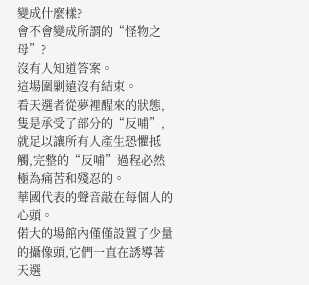變成什麼樣?
會不會變成所謂的“怪物之母”?
沒有人知道答案。
這場圍剿遠沒有結束。
看天選者從夢裡醒來的狀態,隻是承受了部分的“反哺”,就足以讓所有人產生恐懼抵觸,完整的“反哺”過程必然極為痛苦和殘忍的。
華國代表的聲音敲在每個人的心頭。
偌大的場館內僅僅設置了少量的攝像頭,它們一直在誘導著天選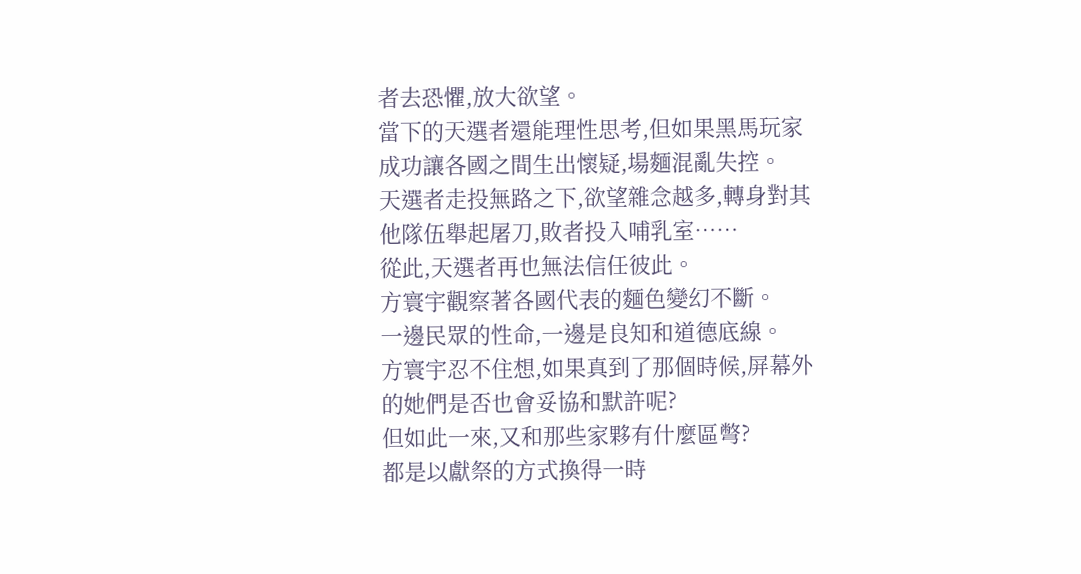者去恐懼,放大欲望。
當下的天選者還能理性思考,但如果黑馬玩家成功讓各國之間生出懷疑,場麵混亂失控。
天選者走投無路之下,欲望雜念越多,轉身對其他隊伍舉起屠刀,敗者投入哺乳室……
從此,天選者再也無法信任彼此。
方寰宇觀察著各國代表的麵色變幻不斷。
一邊民眾的性命,一邊是良知和道德底線。
方寰宇忍不住想,如果真到了那個時候,屏幕外的她們是否也會妥協和默許呢?
但如此一來,又和那些家夥有什麼區彆?
都是以獻祭的方式換得一時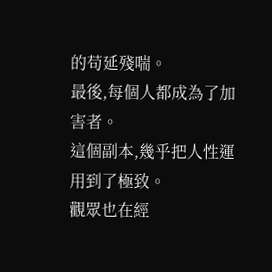的苟延殘喘。
最後,每個人都成為了加害者。
這個副本,幾乎把人性運用到了極致。
觀眾也在經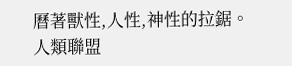曆著獸性,人性,神性的拉鋸。
人類聯盟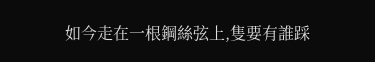如今走在一根鋼絲弦上,隻要有誰踩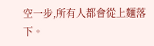空一步,所有人都會從上麵落下。